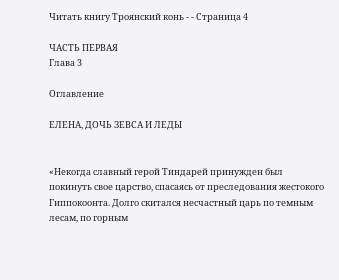Читать книгу Троянский конь - - Страница 4

ЧАСТЬ ПЕРВАЯ
Глава 3

Оглавление

ЕЛЕНА, ДОЧЬ ЗЕВСА И ЛЕДЫ


«Некогда славный герой Тиндарей принужден был покинуть свое царство, спасаясь от преследования жестокого Гиппокоонта. Долго скитался несчастный царь по темным лесам, по горным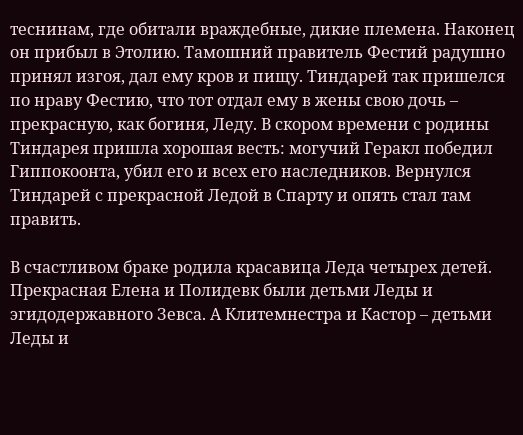теснинам, где обитали враждебные, дикие племена. Наконец он прибыл в Этолию. Тамошний правитель Фестий радушно принял изгоя, дал ему кров и пищу. Тиндарей так пришелся по нраву Фестию, что тот отдал ему в жены свою дочь – прекрасную, как богиня, Леду. В скором времени с родины Тиндарея пришла хорошая весть: могучий Геракл победил Гиппокоонта, убил его и всех его наследников. Вернулся Тиндарей с прекрасной Ледой в Спарту и опять стал там править.

В счастливом браке родила красавица Леда четырех детей. Прекрасная Елена и Полидевк были детьми Леды и эгидодержавного Зевса. А Клитемнестра и Кастор – детьми Леды и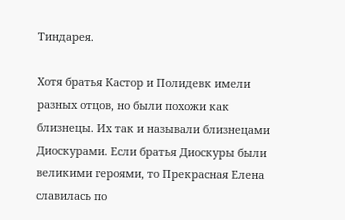Тиндарея.

Хотя братья Кастор и Полидевк имели разных отцов, но были похожи как близнецы. Их так и называли близнецами Диоскурами. Если братья Диоскуры были великими героями, то Прекрасная Елена славилась по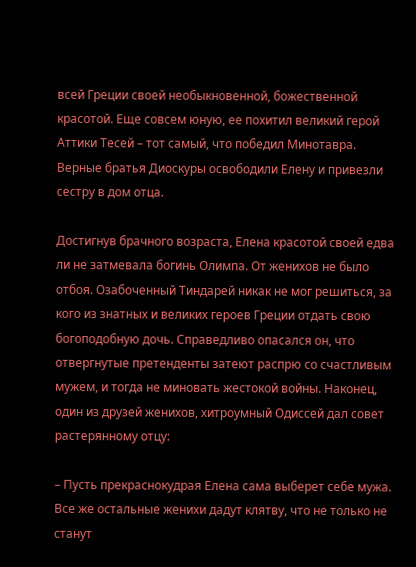всей Греции своей необыкновенной, божественной красотой. Еще совсем юную, ее похитил великий герой Аттики Тесей – тот самый, что победил Минотавра. Верные братья Диоскуры освободили Елену и привезли сестру в дом отца.

Достигнув брачного возраста, Елена красотой своей едва ли не затмевала богинь Олимпа. От женихов не было отбоя. Озабоченный Тиндарей никак не мог решиться, за кого из знатных и великих героев Греции отдать свою богоподобную дочь. Справедливо опасался он, что отвергнутые претенденты затеют распрю со счастливым мужем, и тогда не миновать жестокой войны. Наконец, один из друзей женихов, хитроумный Одиссей дал совет растерянному отцу:

– Пусть прекраснокудрая Елена сама выберет себе мужа. Все же остальные женихи дадут клятву, что не только не станут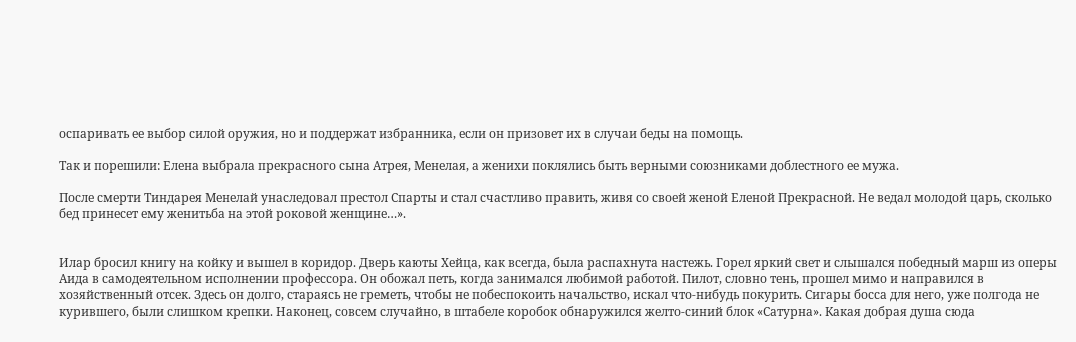оспаривать ее выбор силой оружия, но и поддержат избранника, если он призовет их в случаи беды на помощь.

Так и порешили: Елена выбрала прекрасного сына Атрея, Менелая, а женихи поклялись быть верными союзниками доблестного ее мужа.

После смерти Тиндарея Менелай унаследовал престол Спарты и стал счастливо править, живя со своей женой Еленой Прекрасной. Не ведал молодой царь, сколько бед принесет ему женитьба на этой роковой женщине…».


Илар бросил книгу на койку и вышел в коридор. Дверь каюты Хейца, как всегда, была распахнута настежь. Горел яркий свет и слышался победный марш из оперы Аида в самодеятельном исполнении профессора. Он обожал петь, когда занимался любимой работой. Пилот, словно тень, прошел мимо и направился в хозяйственный отсек. Здесь он долго, стараясь не греметь, чтобы не побеспокоить начальство, искал что-нибудь покурить. Сигары босса для него, уже полгода не курившего, были слишком крепки. Наконец, совсем случайно, в штабеле коробок обнаружился желто-синий блок «Сатурна». Какая добрая душа сюда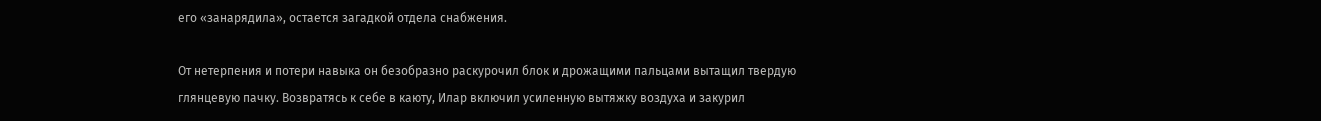его «занарядила», остается загадкой отдела снабжения.

От нетерпения и потери навыка он безобразно раскурочил блок и дрожащими пальцами вытащил твердую глянцевую пачку. Возвратясь к себе в каюту, Илар включил усиленную вытяжку воздуха и закурил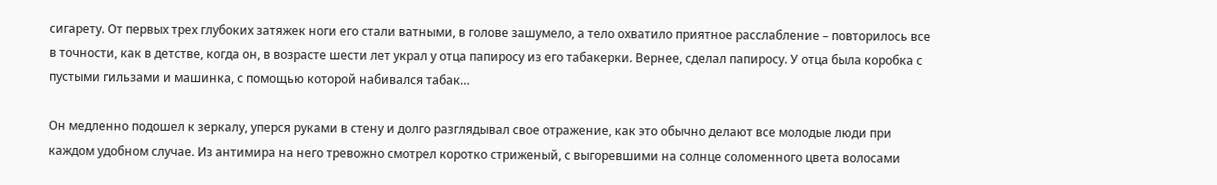сигарету. От первых трех глубоких затяжек ноги его стали ватными, в голове зашумело, а тело охватило приятное расслабление – повторилось все в точности, как в детстве, когда он, в возрасте шести лет украл у отца папиросу из его табакерки. Вернее, сделал папиросу. У отца была коробка с пустыми гильзами и машинка, с помощью которой набивался табак…

Он медленно подошел к зеркалу, уперся руками в стену и долго разглядывал свое отражение, как это обычно делают все молодые люди при каждом удобном случае. Из антимира на него тревожно смотрел коротко стриженый, с выгоревшими на солнце соломенного цвета волосами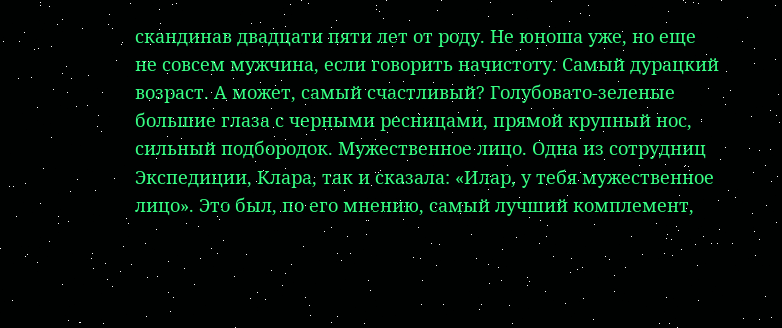скандинав двадцати пяти лет от роду. Не юноша уже, но еще не совсем мужчина, если говорить начистоту. Самый дурацкий возраст. А может, самый счастливый? Голубовато-зеленые большие глаза с черными ресницами, прямой крупный нос, сильный подбородок. Мужественное лицо. Одна из сотрудниц Экспедиции, Клара, так и сказала: «Илар, у тебя мужественное лицо». Это был, по его мнению, самый лучший комплемент,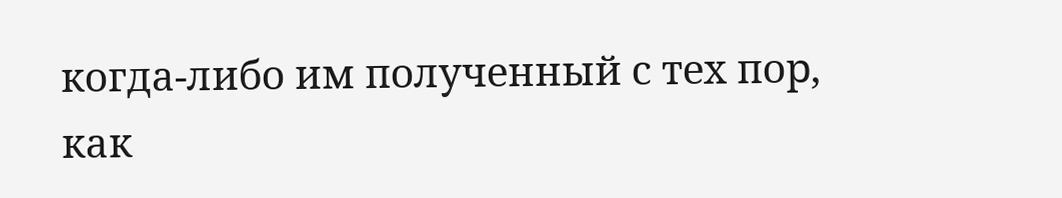когда-либо им полученный с тех пор, как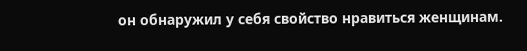он обнаружил у себя свойство нравиться женщинам.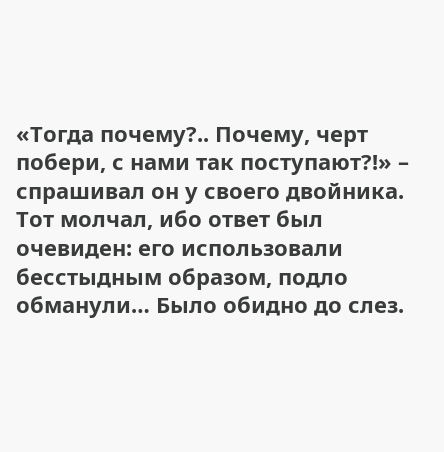«Тогда почему?.. Почему, черт побери, с нами так поступают?!» – спрашивал он у своего двойника. Тот молчал, ибо ответ был очевиден: его использовали бесстыдным образом, подло обманули… Было обидно до слез.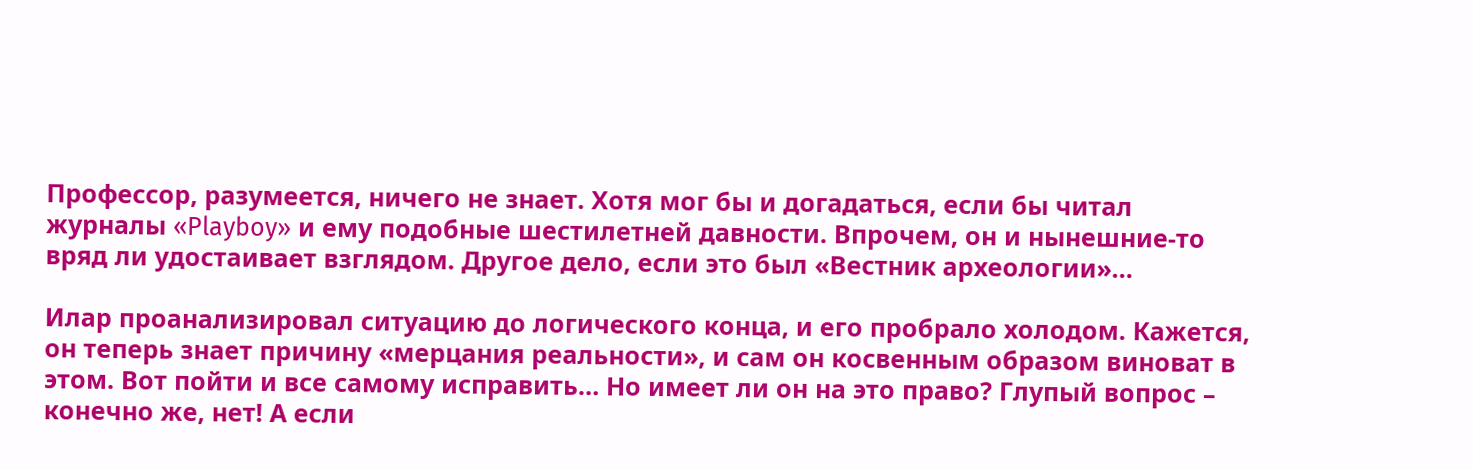Профессор, разумеется, ничего не знает. Хотя мог бы и догадаться, если бы читал журналы «Playboy» и ему подобные шестилетней давности. Впрочем, он и нынешние-то вряд ли удостаивает взглядом. Другое дело, если это был «Вестник археологии»…

Илар проанализировал ситуацию до логического конца, и его пробрало холодом. Кажется, он теперь знает причину «мерцания реальности», и сам он косвенным образом виноват в этом. Вот пойти и все самому исправить… Но имеет ли он на это право? Глупый вопрос – конечно же, нет! А если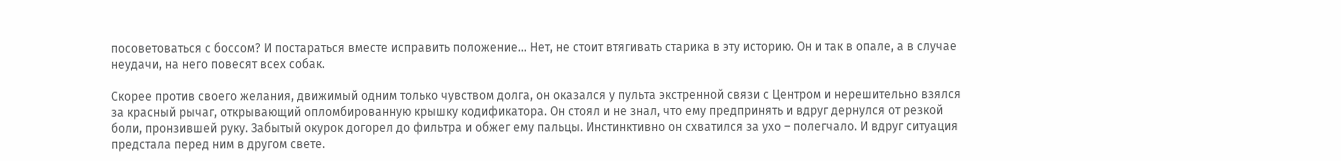посоветоваться с боссом? И постараться вместе исправить положение… Нет, не стоит втягивать старика в эту историю. Он и так в опале, а в случае неудачи, на него повесят всех собак.

Скорее против своего желания, движимый одним только чувством долга, он оказался у пульта экстренной связи с Центром и нерешительно взялся за красный рычаг, открывающий опломбированную крышку кодификатора. Он стоял и не знал, что ему предпринять и вдруг дернулся от резкой боли, пронзившей руку. Забытый окурок догорел до фильтра и обжег ему пальцы. Инстинктивно он схватился за ухо – полегчало. И вдруг ситуация предстала перед ним в другом свете.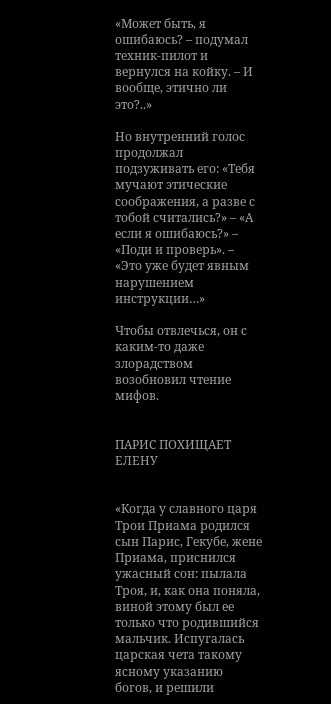«Может быть, я ошибаюсь? – подумал техник-пилот и вернулся на койку. – И вообще, этично ли это?..»

Но внутренний голос продолжал подзуживать его: «Тебя мучают этические соображения, а разве с тобой считались?» – «А если я ошибаюсь?» – «Поди и проверь». – «Это уже будет явным нарушением инструкции…»

Чтобы отвлечься, он с каким-то даже злорадством возобновил чтение мифов.


ПАРИС ПОХИЩАЕТ ЕЛЕНУ


«Когда у славного царя Трои Приама родился сын Парис, Гекубе, жене Приама, приснился ужасный сон: пылала Троя, и, как она поняла, виной этому был ее только что родившийся мальчик. Испугалась царская чета такому ясному указанию богов, и решили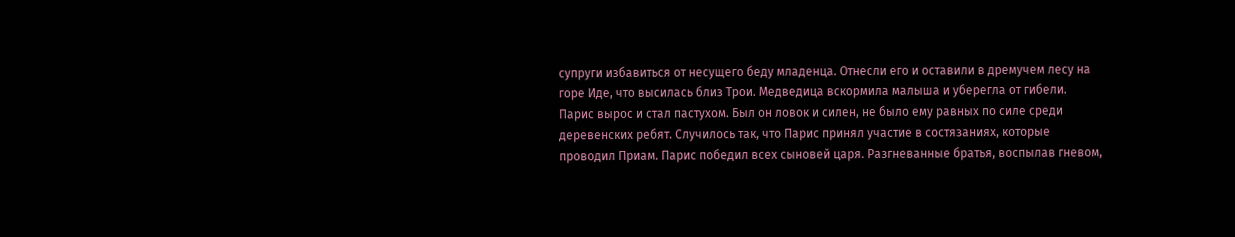супруги избавиться от несущего беду младенца. Отнесли его и оставили в дремучем лесу на горе Иде, что высилась близ Трои. Медведица вскормила малыша и уберегла от гибели. Парис вырос и стал пастухом. Был он ловок и силен, не было ему равных по силе среди деревенских ребят. Случилось так, что Парис принял участие в состязаниях, которые проводил Приам. Парис победил всех сыновей царя. Разгневанные братья, воспылав гневом,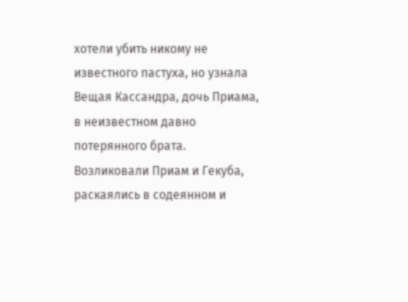хотели убить никому не известного пастуха, но узнала Вещая Кассандра, дочь Приама, в неизвестном давно потерянного брата. Возликовали Приам и Гекуба, раскаялись в содеянном и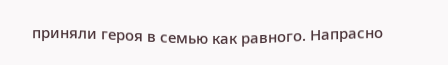приняли героя в семью как равного. Напрасно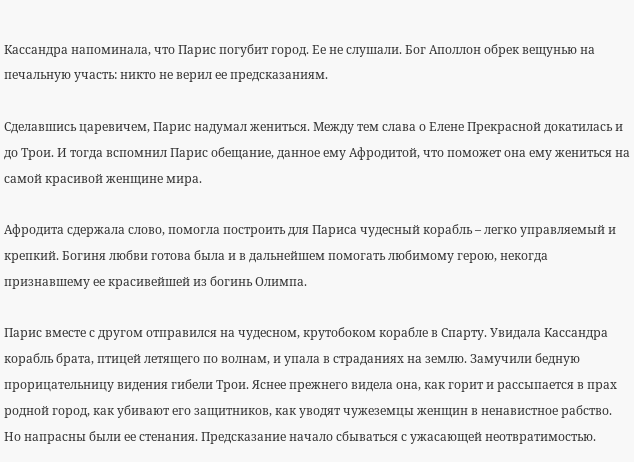Кассандра напоминала, что Парис погубит город. Ее не слушали. Бог Аполлон обрек вещунью на печальную участь: никто не верил ее предсказаниям.

Сделавшись царевичем, Парис надумал жениться. Между тем слава о Елене Прекрасной докатилась и до Трои. И тогда вспомнил Парис обещание, данное ему Афродитой, что поможет она ему жениться на самой красивой женщине мира.

Афродита сдержала слово, помогла построить для Париса чудесный корабль – легко управляемый и крепкий. Богиня любви готова была и в дальнейшем помогать любимому герою, некогда признавшему ее красивейшей из богинь Олимпа.

Парис вместе с другом отправился на чудесном, крутобоком корабле в Спарту. Увидала Кассандра корабль брата, птицей летящего по волнам, и упала в страданиях на землю. Замучили бедную прорицательницу видения гибели Трои. Яснее прежнего видела она, как горит и рассыпается в прах родной город, как убивают его защитников, как уводят чужеземцы женщин в ненавистное рабство. Но напрасны были ее стенания. Предсказание начало сбываться с ужасающей неотвратимостью.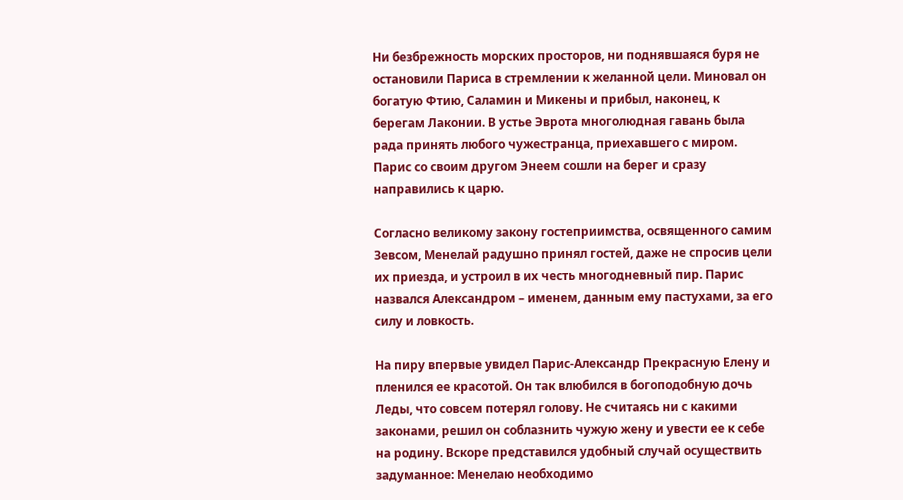Ни безбрежность морских просторов, ни поднявшаяся буря не остановили Париса в стремлении к желанной цели. Миновал он богатую Фтию, Саламин и Микены и прибыл, наконец, к берегам Лаконии. В устье Эврота многолюдная гавань была рада принять любого чужестранца, приехавшего с миром. Парис со своим другом Энеем сошли на берег и сразу направились к царю.

Согласно великому закону гостеприимства, освященного самим Зевсом, Менелай радушно принял гостей, даже не спросив цели их приезда, и устроил в их честь многодневный пир. Парис назвался Александром – именем, данным ему пастухами, за его силу и ловкость.

На пиру впервые увидел Парис-Александр Прекрасную Елену и пленился ее красотой. Он так влюбился в богоподобную дочь Леды, что совсем потерял голову. Не считаясь ни с какими законами, решил он соблазнить чужую жену и увести ее к себе на родину. Вскоре представился удобный случай осуществить задуманное: Менелаю необходимо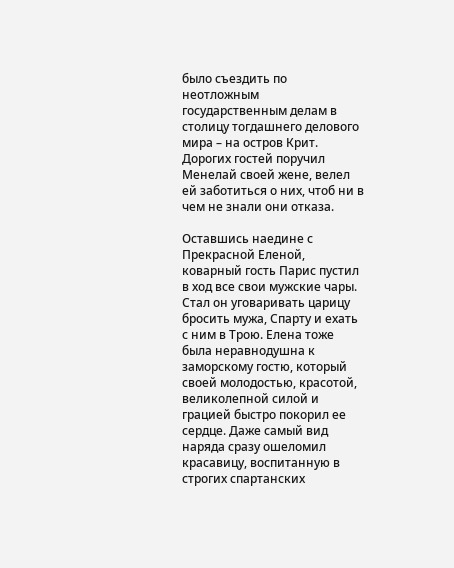было съездить по неотложным государственным делам в столицу тогдашнего делового мира – на остров Крит. Дорогих гостей поручил Менелай своей жене, велел ей заботиться о них, чтоб ни в чем не знали они отказа.

Оставшись наедине с Прекрасной Еленой, коварный гость Парис пустил в ход все свои мужские чары. Стал он уговаривать царицу бросить мужа, Спарту и ехать с ним в Трою. Елена тоже была неравнодушна к заморскому гостю, который своей молодостью, красотой, великолепной силой и грацией быстро покорил ее сердце. Даже самый вид наряда сразу ошеломил красавицу, воспитанную в строгих спартанских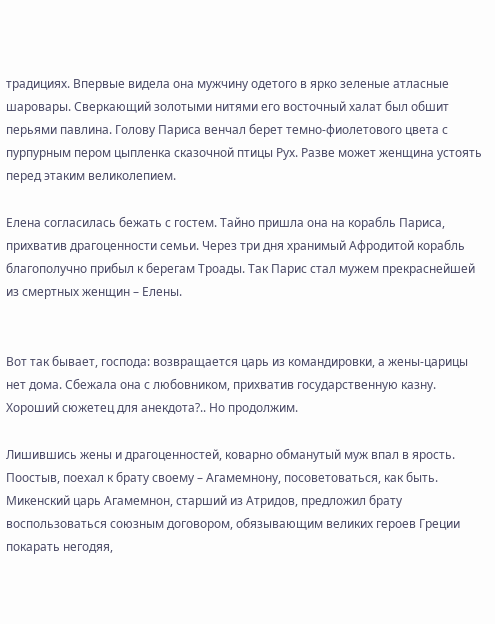традициях. Впервые видела она мужчину одетого в ярко зеленые атласные шаровары. Сверкающий золотыми нитями его восточный халат был обшит перьями павлина. Голову Париса венчал берет темно-фиолетового цвета с пурпурным пером цыпленка сказочной птицы Рух. Разве может женщина устоять перед этаким великолепием.

Елена согласилась бежать с гостем. Тайно пришла она на корабль Париса, прихватив драгоценности семьи. Через три дня хранимый Афродитой корабль благополучно прибыл к берегам Троады. Так Парис стал мужем прекраснейшей из смертных женщин – Елены.


Вот так бывает, господа: возвращается царь из командировки, а жены-царицы нет дома. Сбежала она с любовником, прихватив государственную казну. Хороший сюжетец для анекдота?.. Но продолжим.

Лишившись жены и драгоценностей, коварно обманутый муж впал в ярость. Поостыв, поехал к брату своему – Агамемнону, посоветоваться, как быть. Микенский царь Агамемнон, старший из Атридов, предложил брату воспользоваться союзным договором, обязывающим великих героев Греции покарать негодяя,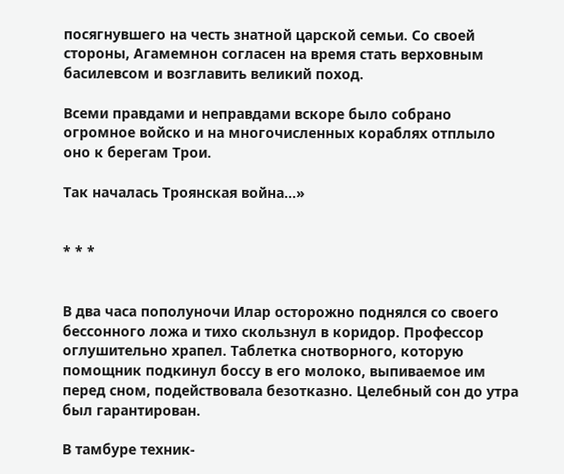посягнувшего на честь знатной царской семьи. Со своей стороны, Агамемнон согласен на время стать верховным басилевсом и возглавить великий поход.

Всеми правдами и неправдами вскоре было собрано огромное войско и на многочисленных кораблях отплыло оно к берегам Трои.

Так началась Троянская война…»


* * *


В два часа пополуночи Илар осторожно поднялся со своего бессонного ложа и тихо скользнул в коридор. Профессор оглушительно храпел. Таблетка снотворного, которую помощник подкинул боссу в его молоко, выпиваемое им перед сном, подействовала безотказно. Целебный сон до утра был гарантирован.

В тамбуре техник-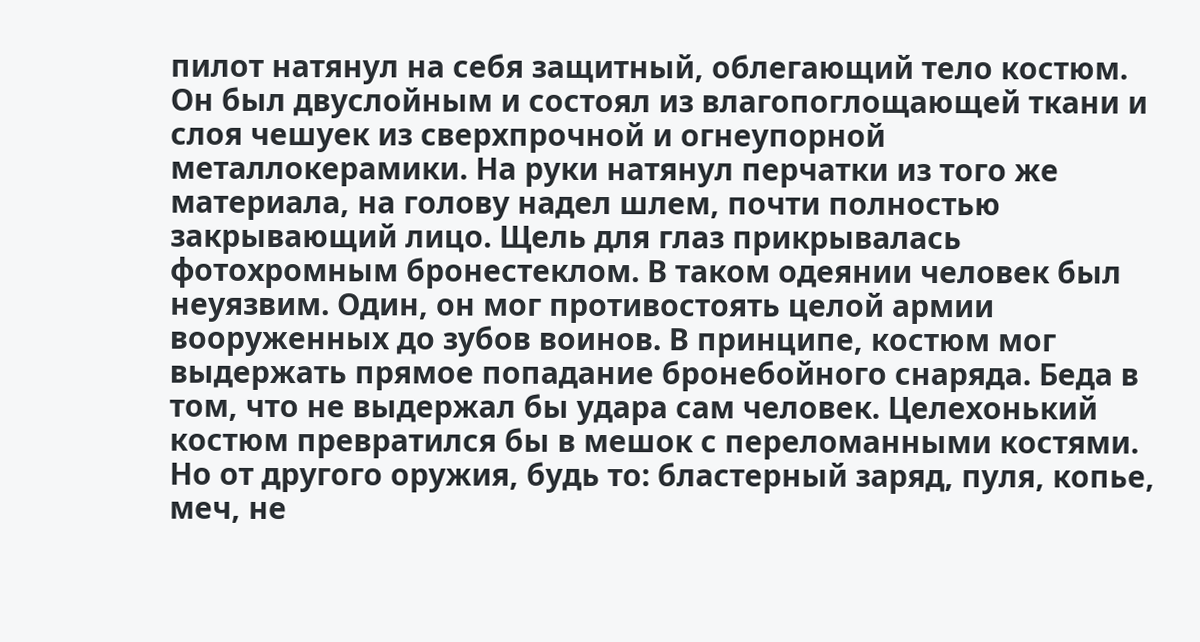пилот натянул на себя защитный, облегающий тело костюм. Он был двуслойным и состоял из влагопоглощающей ткани и слоя чешуек из сверхпрочной и огнеупорной металлокерамики. На руки натянул перчатки из того же материала, на голову надел шлем, почти полностью закрывающий лицо. Щель для глаз прикрывалась фотохромным бронестеклом. В таком одеянии человек был неуязвим. Один, он мог противостоять целой армии вооруженных до зубов воинов. В принципе, костюм мог выдержать прямое попадание бронебойного снаряда. Беда в том, что не выдержал бы удара сам человек. Целехонький костюм превратился бы в мешок с переломанными костями. Но от другого оружия, будь то: бластерный заряд, пуля, копье, меч, не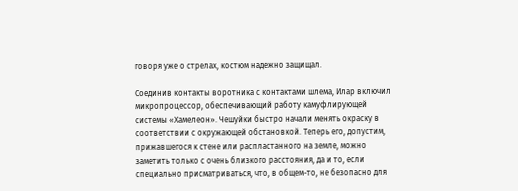говоря уже о стрелах, костюм надежно защищал.

Соединив контакты воротника с контактами шлема, Илар включил микропроцессор, обеспечивающий работу камуфлирующей системы «Хамелеон». Чешуйки быстро начали менять окраску в соответствии с окружающей обстановкой. Теперь его, допустим, прижавшегося к стене или распластанного на земле, можно заметить только с очень близкого расстояния, да и то, если специально присматриваться, что, в общем-то, не безопасно для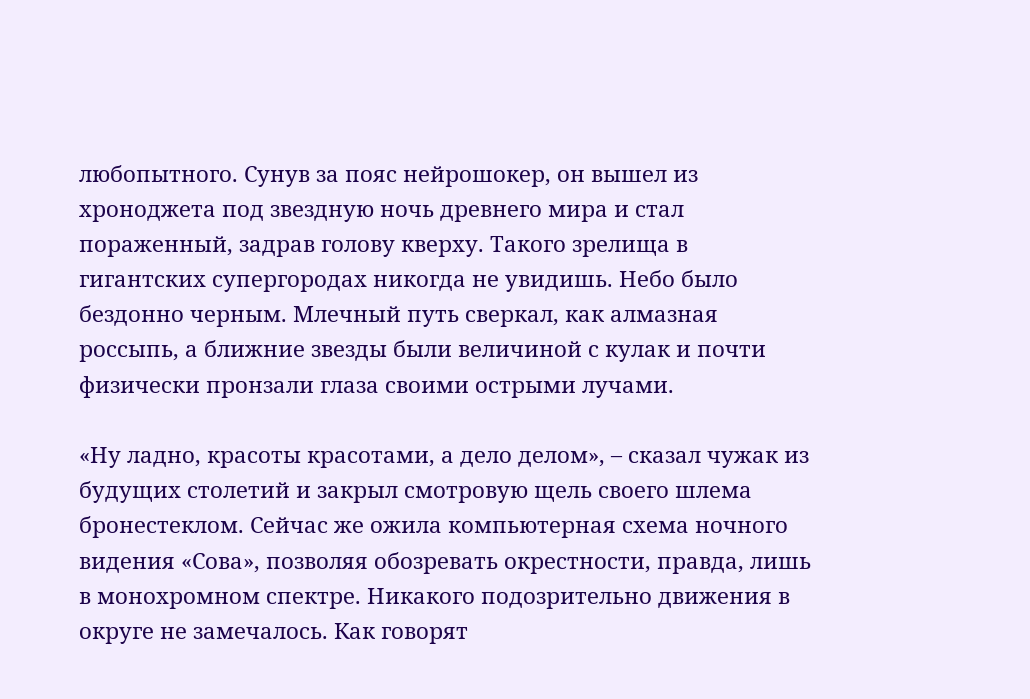любопытного. Сунув за пояс нейрошокер, он вышел из хроноджета под звездную ночь древнего мира и стал пораженный, задрав голову кверху. Такого зрелища в гигантских супергородах никогда не увидишь. Небо было бездонно черным. Млечный путь сверкал, как алмазная россыпь, а ближние звезды были величиной с кулак и почти физически пронзали глаза своими острыми лучами.

«Ну ладно, красоты красотами, а дело делом», – сказал чужак из будущих столетий и закрыл смотровую щель своего шлема бронестеклом. Сейчас же ожила компьютерная схема ночного видения «Сова», позволяя обозревать окрестности, правда, лишь в монохромном спектре. Никакого подозрительно движения в округе не замечалось. Как говорят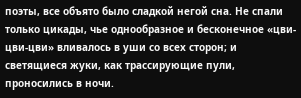поэты, все объято было сладкой негой сна. Не спали только цикады, чье однообразное и бесконечное «цви-цви-цви» вливалось в уши со всех сторон; и светящиеся жуки, как трассирующие пули, проносились в ночи.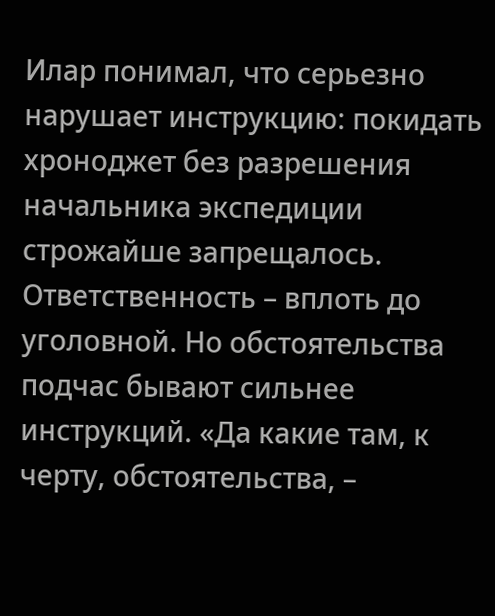Илар понимал, что серьезно нарушает инструкцию: покидать хроноджет без разрешения начальника экспедиции строжайше запрещалось. Ответственность – вплоть до уголовной. Но обстоятельства подчас бывают сильнее инструкций. «Да какие там, к черту, обстоятельства, –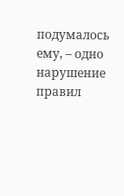подумалось ему, – одно нарушение правил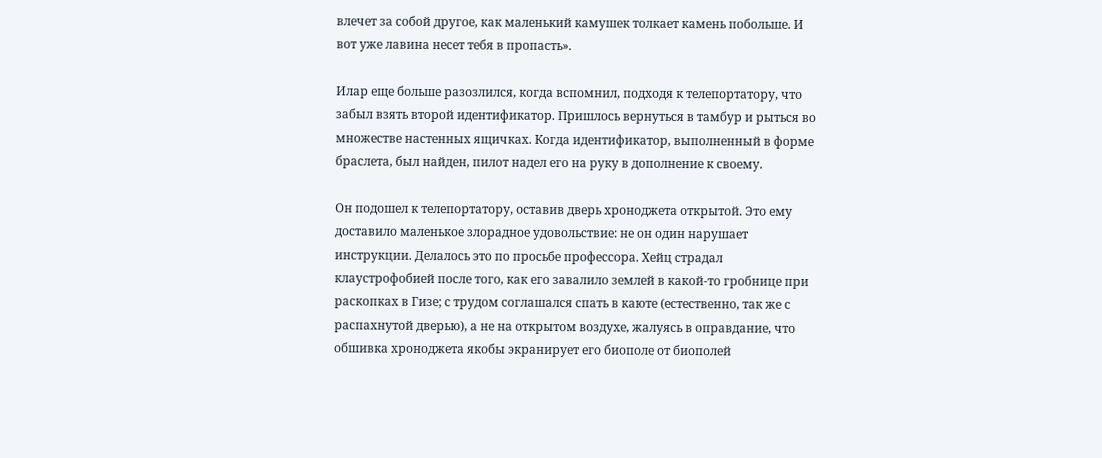влечет за собой другое, как маленький камушек толкает камень побольше. И вот уже лавина несет тебя в пропасть».

Илар еще больше разозлился, когда вспомнил, подходя к телепортатору, что забыл взять второй идентификатор. Пришлось вернуться в тамбур и рыться во множестве настенных ящичках. Когда идентификатор, выполненный в форме браслета, был найден, пилот надел его на руку в дополнение к своему.

Он подошел к телепортатору, оставив дверь хроноджета открытой. Это ему доставило маленькое злорадное удовольствие: не он один нарушает инструкции. Делалось это по просьбе профессора. Хейц страдал клаустрофобией после того, как его завалило землей в какой-то гробнице при раскопках в Гизе; с трудом соглашался спать в каюте (естественно, так же с распахнутой дверью), а не на открытом воздухе, жалуясь в оправдание, что обшивка хроноджета якобы экранирует его биополе от биополей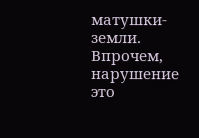матушки-земли. Впрочем, нарушение это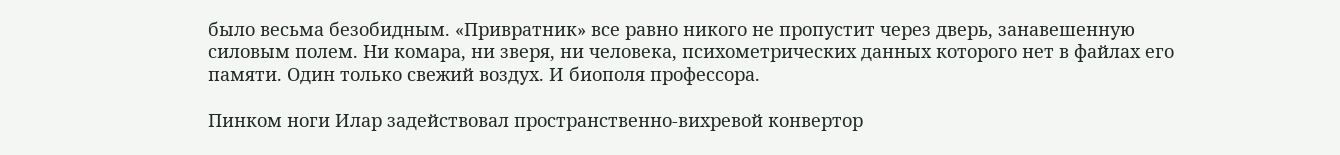было весьма безобидным. «Привратник» все равно никого не пропустит через дверь, занавешенную силовым полем. Ни комара, ни зверя, ни человека, психометрических данных которого нет в файлах его памяти. Один только свежий воздух. И биополя профессора.

Пинком ноги Илар задействовал пространственно-вихревой конвертор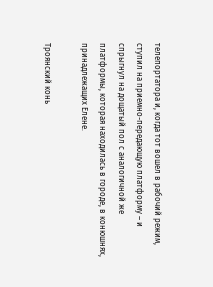телепортатора и, когда тот вошел в рабочий режим, ступил на приемно-передающую платформу – и спрыгнул на дощатый пол с аналогичной же платформы, которая находилась в городе, в конюшнях, принадлежащих Елене.

Троянский конь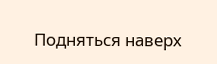Подняться наверх